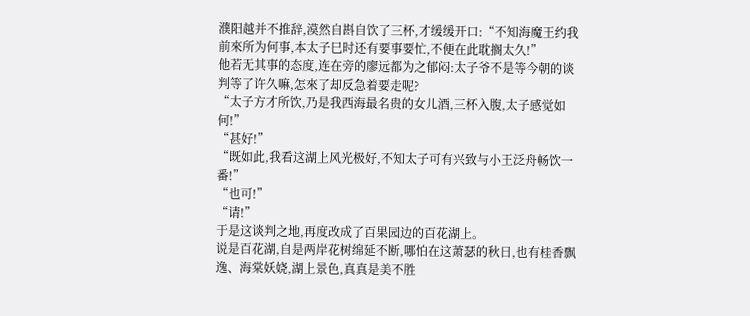濮阳越并不推辞,漠然自斟自饮了三杯,才缓缓开口:“不知海魔王约我前來所为何事,本太子巳时还有要事要忙,不便在此耽搁太久!”
他若无其事的态度,连在旁的廖远都为之郁闷:太子爷不是等今朝的谈判等了许久嘛,怎來了却反急着要走呢?
“太子方才所饮,乃是我西海最名贵的女儿酒,三杯入腹,太子感觉如何!”
“甚好!”
“既如此,我看这湖上风光极好,不知太子可有兴致与小王泛舟畅饮一番!”
“也可!”
“请!”
于是这谈判之地,再度改成了百果园边的百花湖上。
说是百花湖,自是两岸花树绵延不断,哪怕在这萧瑟的秋日,也有桂香飘逸、海棠妖娆,湖上景色,真真是美不胜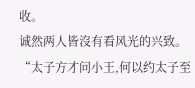收。
诚然两人皆沒有看风光的兴致。
“太子方才问小王,何以约太子至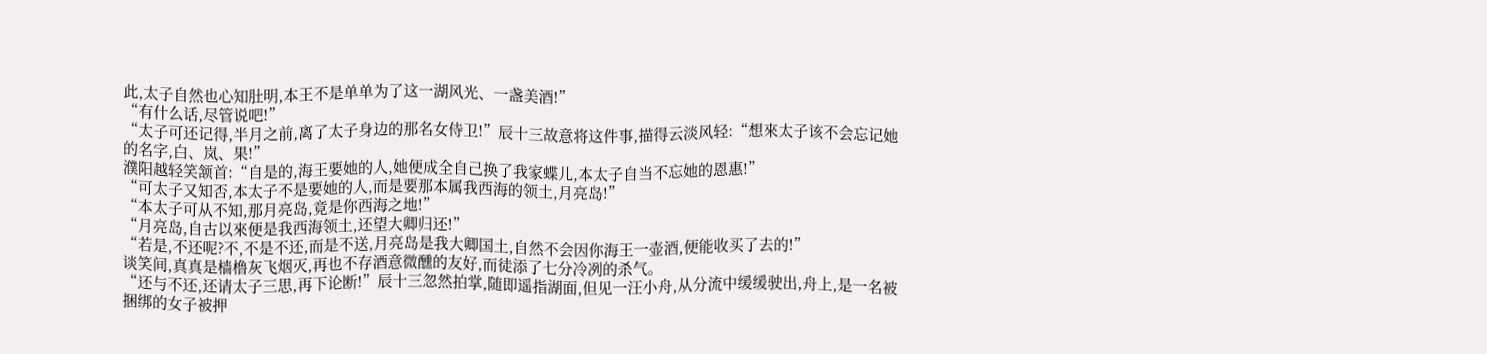此,太子自然也心知肚明,本王不是单单为了这一湖风光、一盏美酒!”
“有什么话,尽管说吧!”
“太子可还记得,半月之前,离了太子身边的那名女侍卫!”辰十三故意将这件事,描得云淡风轻:“想來太子该不会忘记她的名字,白、岚、果!”
濮阳越轻笑颔首:“自是的,海王要她的人,她便成全自己换了我家蝶儿,本太子自当不忘她的恩惠!”
“可太子又知否,本太子不是要她的人,而是要那本属我西海的领土,月亮岛!”
“本太子可从不知,那月亮岛,竟是你西海之地!”
“月亮岛,自古以來便是我西海领土,还望大卿归还!”
“若是,不还呢?不,不是不还,而是不送,月亮岛是我大卿国土,自然不会因你海王一壶酒,便能收买了去的!”
谈笑间,真真是樯橹灰飞烟灭,再也不存酒意微醺的友好,而徒添了七分冷冽的杀气。
“还与不还,还请太子三思,再下论断!”辰十三忽然拍掌,随即遥指湖面,但见一汪小舟,从分流中缓缓驶出,舟上,是一名被捆绑的女子被押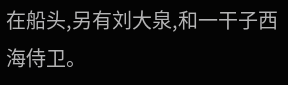在船头,另有刘大泉,和一干子西海侍卫。